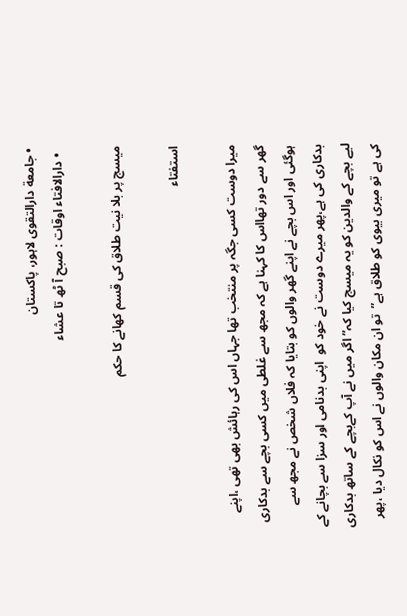• جامعة دارالتقوی لاہور، پاکستان
  • دارالافتاء اوقات : صبح آ ٹھ تا عشاء

میسج پر بلا نیت طلاق کی قسم کھانے کا حکم

استفتاء

میرا دوست کسی جگہ پر منتخب تھا جہاں اس کی رہائش بھی تھی ،اپنے گھر سے دور تھااس کا کہنا ہے کہ مجھ سے غلطی میں کسی بچے سے بدکاری ہوگئی اور اس بچے نے اپنے گھر والوں کو بتایا کہ فلاں شخص نے مجھ سے بدکاری کی ہے،پھر میرے دوست نے خود کو  اپنی بدنامی اور سزا سے بچانے کے لیے بچے کے والدین کو یہ میسج کیا کہ” اگر میں نے آپ کےبچے کے ساتھ بدکاری کی ہے تو میری بیوی کو طلاق ہے”  تو ان مکان والوں نے اس کو نکال دیا ،پھر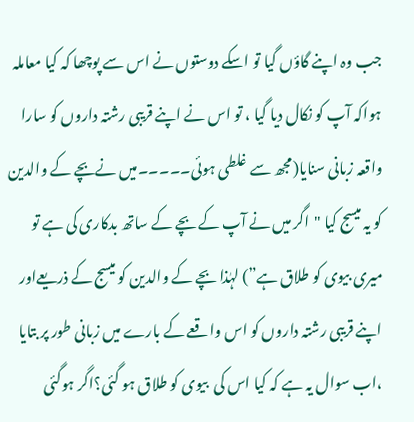جب وہ اپنے گاؤں گیا تو اسکے دوستوں نے اس سے پوچھا کہ کیا معاملہ ہواکہ آپ کو نکال دیا گیا ، تو اس نے اپنے قریبی رشتہ داروں کو سارا واقعہ زبانی سنایا(مجھ سے غلطی ہوئی۔۔۔۔۔میں نےبچے کے والدین کو یہ میسج کیا "اگر میں نے آپ کے بچے کے ساتھ بدکاری کی ہے تو میری بیوی کو طلاق ہے”) لہٰذا بچے کے والدین کو میسج کے ذریعےاور اپنے قریبی رشتہ داروں کو اس واقعے کے بارے میں زبانی طور پر بتایا ،اب سوال یہ ہے کہ کیا اس کی  بیوی کو طلاق ہو گئی؟اگر ہوگئی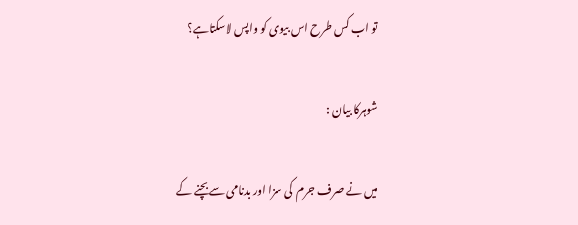تو اب کس طرح اس بیوی کو واپس لاسکتاہے؟

شوہرکا بیان :

میں نے صرف جرم  کی سزا اور بدنامی سےبچنے کے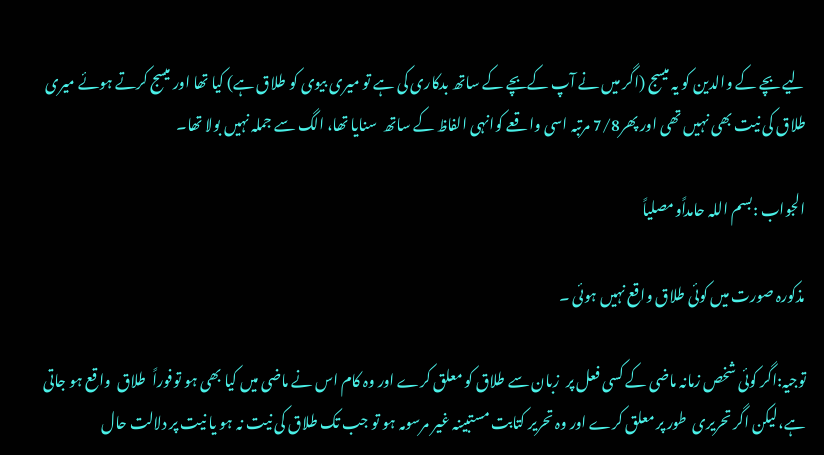لیے بچے کے والدین کو یہ میسج (اگر میں نے آپ کےبچے کے ساتھ بدکاری کی ہے تو میری بیوی کو طلاق ہے) کیا تھا اور میسج کرتے ہوئے میری طلاق کی نیت بھی نہیں تھی اور پھر7/8 مرتبہ اسی واقعے کوانہی الفاظ کے ساتھ  سنایا تھا، الگ سے جملہ نہیں بولا تھا۔

الجواب :بسم اللہ حامداًومصلیاً

مذکورہ صورت میں کوئی طلاق واقع نہیں ہوئی ۔

توجیہ:اگر کوئی شخص زمانہ ماضی کے کسی فعل پر  زبان سے طلاق کو معلق کرے اور وہ کام اس نے ماضی میں کیا بھی ہو توفوراً  طلاق  واقع ہو جاتی ہے،لیکن اگر تحریری  طور پر معلق کرے اور وہ تحریر کتابت مستبینہ غیر مرسومہ ہو تو جب تک طلاق کی نیت نہ ہو یا نیت پر دلالت حال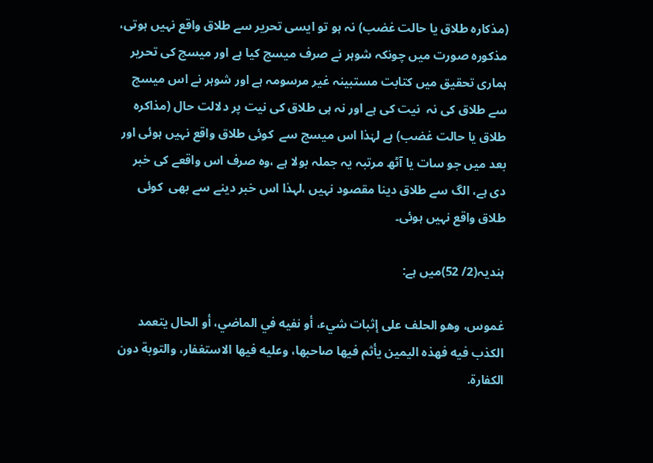(مذکارہ طلاق یا حالت غضب) نہ ہو تو ایسی تحریر سے طلاق واقع نہیں ہوتی، مذکورہ صورت میں چونکہ شوہر نے صرف میسج کیا ہے اور میسج کی تحریر  ہماری تحقیق میں کتابت مستبینہ غیر مرسومہ ہے اور شوہر نے اس میسج سے طلاق کی نہ  نیت کی ہے اور نہ ہی طلاق کی نیت پر دلالت حال (مذاکرہ طلاق یا حالت غضب) ہے لہٰذا اس میسج سے  کوئی طلاق واقع نہیں ہوئی اور بعد میں جو سات یا آٹھ مرتبہ یہ جملہ بولا ہے ،وہ صرف اس واقعے کی خبر دی ہے، الگ سے طلاق دینا مقصود نہیں ،لہذا اس خبر دینے سے بھی  کوئی طلاق واقع نہیں ہوئی۔

ہندیہ(2/ 52)میں ہے:

غموس، وهو الحلف ‌على ‌إثبات شيء، أو نفيه في الماضي، أو الحال يتعمد الكذب فيه فهذه اليمين يأثم فيها صاحبها، وعليه فيها الاستغفار، والتوبة دون الكفارة.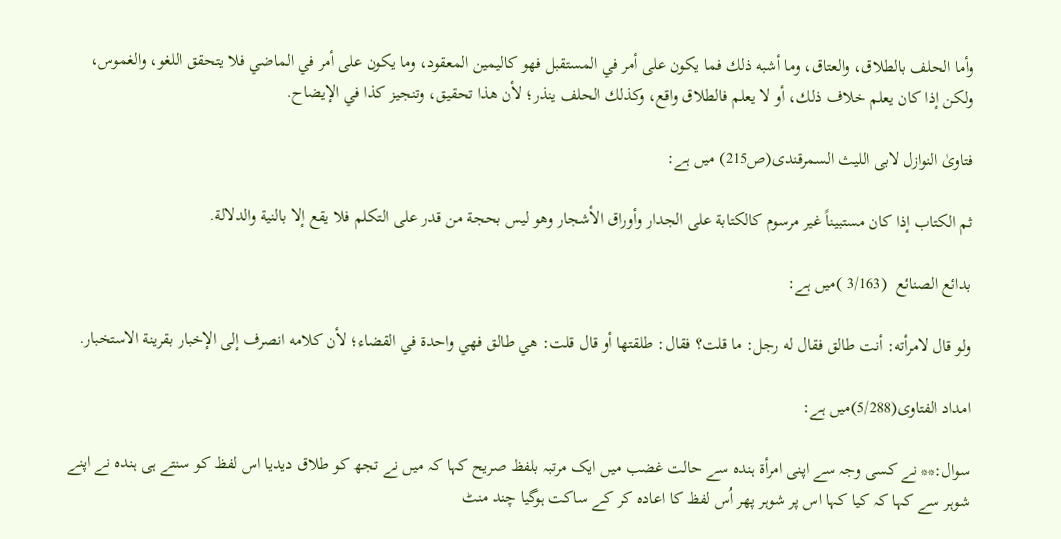وأما الحلف بالطلاق، والعتاق، وما أشبه ذلك فما يكون على أمر في المستقبل فهو كاليمين المعقود، وما يكون على أمر في الماضي فلا يتحقق اللغو، والغموس، ولكن إذا كان يعلم خلاف ذلك، أو لا يعلم فالطلاق واقع، وكذلك الحلف ينذر؛ لأن هذا تحقيق، وتنجيز كذا في الإيضاح.

فتاویٰ النوازل لابی اللیث السمرقندی(ص215) میں ہے:

ثم الكتاب إذا كان مستبيناً غير مرسوم كالكتابة على الجدار وأوراق الأشجار وهو ليس بحجة من قدر على التكلم فلا يقع إلا بالنية والدلالة.

بدائع الصنائع  (3/163 )میں ہے:

ولو ‌قال ‌لامرأته: أنت طالق فقال له رجل: ما ‌قلت؟ فقال: طلقتها أو قال قلت: هي طالق فهي واحدة في القضاء؛ لأن كلامه انصرف إلى الإخبار بقرينة الاستخبار.

امداد الفتاوی(5/288)میں ہے:

سوال:** نے کسی وجہ سے اپنی امرأۃ ہندہ سے حالت غضب میں ایک مرتبہ بلفظ صریح کہا کہ میں نے تجھ کو طلاق دیدیا اس لفظ کو سنتے ہی ہندہ نے اپنے شوہر سے کہا کہ کیا کہا اس پر شوہر پھر اُس لفظ کا اعادہ کر کے ساکت ہوگیا چند منٹ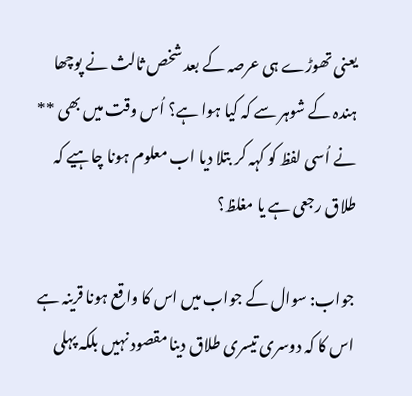یعنی تھوڑے ہی عرصہ کے بعد شخص ثالث نے پوچھا ہندہ کے شوہر سے کہ کیا ہوا ہے؟ اُس وقت میں بھی ** نے اُسی لفظ کو کہہ کر بتلا دیا اب معلوم ہونا چاہیے کہ طلاق رجعی ہے یا مغلظ؟

جواب: سوال کے جواب میں اس کا واقع ہونا قرینہ ہے اس کا کہ دوسری تیسری طلاق دینا مقصود نہیں بلکہ پہلی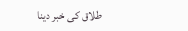طلاق کی خبر دینا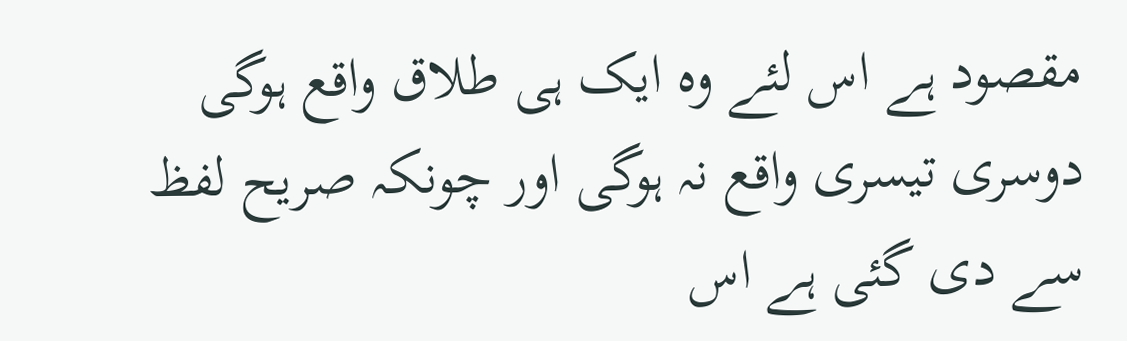مقصود ہے اس لئے وہ ایک ہی طلاق واقع ہوگی دوسری تیسری واقع نہ ہوگی اور چونکہ صریح لفظ سے دی گئی ہے اس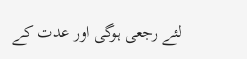لئے رجعی ہوگی اور عدت کے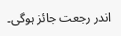اندر رجعت جائز ہوگی۔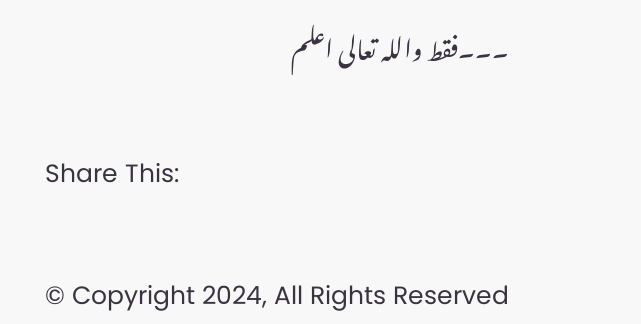۔۔۔فقط واللہ تعالی اعلم

Share This:

© Copyright 2024, All Rights Reserved